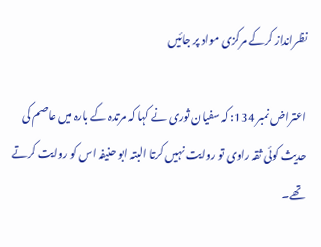نظرانداز کرکے مرکزی مواد پر جائیں

اعتراض نمبر 134: کہ سفیان ثوری نے کہا کہ مرتدہ کے بارہ میں عاصم کی حدیث کوئی ثقہ راوی تو روایت نہیں کرتا البتہ ابو حنیفہ اس کو روایت کرتے تھے۔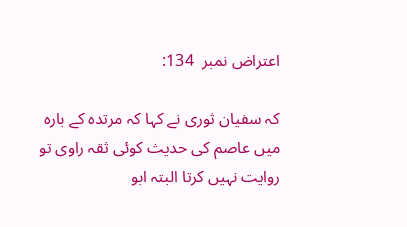اعتراض نمبر  134:

کہ سفیان ثوری نے کہا کہ مرتدہ کے بارہ میں عاصم کی حدیث کوئی ثقہ راوی تو روایت نہیں کرتا البتہ ابو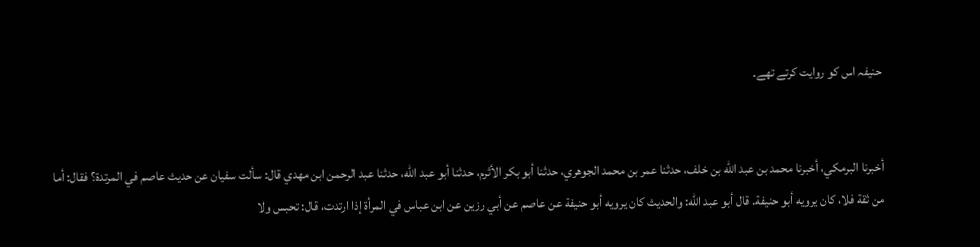حنیفہ اس کو روایت کرتے تھے۔


أخبرنا البرمكي، أخبرنا محمد بن عبد الله بن خلف، حدثنا عمر بن محمد الجوهري، حدثنا أبو بكر الأثرم، حدثنا أبو عبد الله، حدثنا عبد الرحمن ابن مهدي قال: سألت سفيان عن حديث عاصم في المرتدة؟ فقال: أما من ثقة فلا، كان يرويه أبو حنيفة. قال أبو عبد الله: والحديث كان يرويه أبو حنيفة عن عاصم عن أبي رزين عن ابن عباس في المرأة إذا ارتدت، قال: تحبس ولا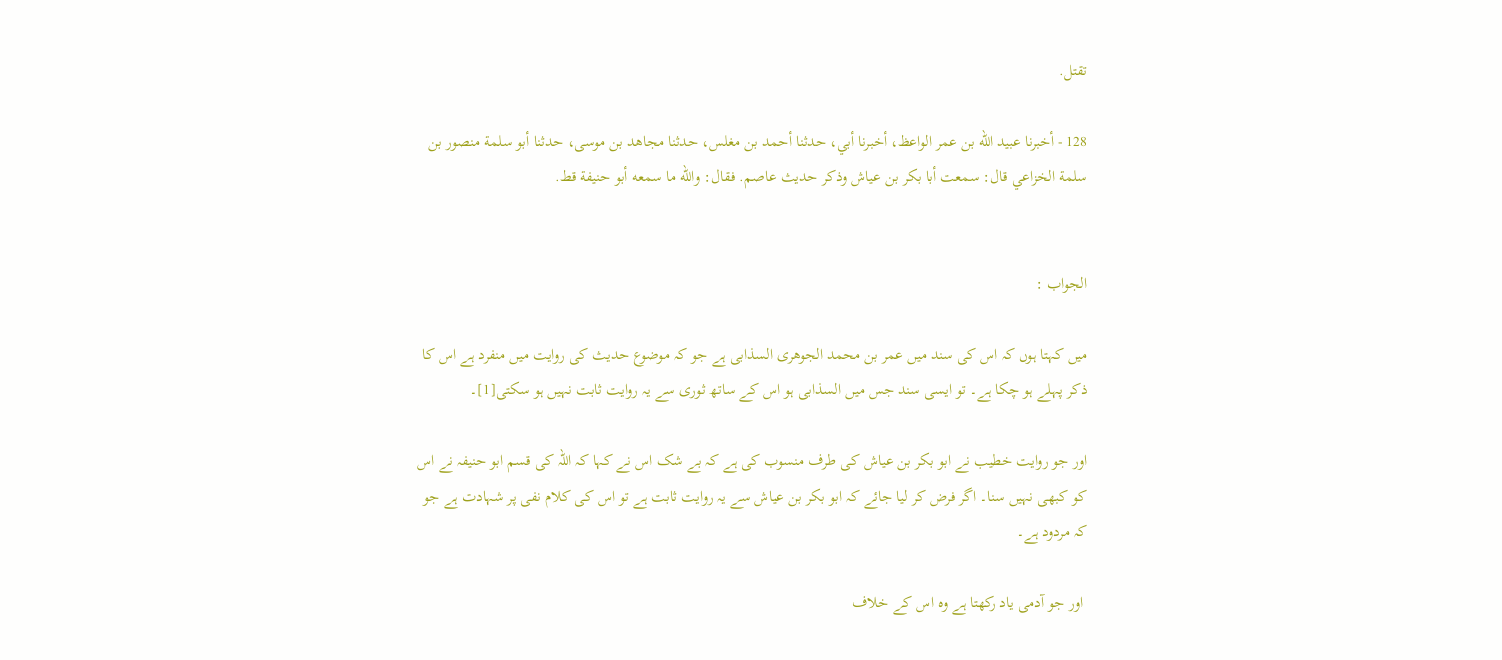تقتل.

128 - أخبرنا عبيد الله بن عمر الواعظ، أخبرنا أبي، حدثنا أحمد بن مغلس، حدثنا مجاهد بن موسى، حدثنا أبو سلمة منصور بن سلمة الخزاعي قال: سمعت أبا بكر بن عياش وذكر حديث عاصم. فقال: والله ما سمعه أبو حنيفة قط.


الجواب :

میں کہتا ہوں کہ اس کی سند میں عمر بن محمد الجوھری السذابی ہے جو کہ موضوع حدیث کی روایت میں منفرد ہے اس کا ذکر پہلے ہو چکا ہے۔ تو ایسی سند جس میں السذابی ہو اس کے ساتھ ثوری سے یہ روایت ثابت نہیں ہو سکتی[1]۔

اور جو روایت خطيب نے ابو بکر بن عیاش کی طرف منسوب کی ہے کہ بے شک اس نے کہا کہ اللہ کی قسم ابو حنیفہ نے اس کو کبھی نہیں سنا۔ اگر فرض کر لیا جائے کہ ابو بکر بن عیاش سے یہ روایت ثابت ہے تو اس کی کلام نفی پر شہادت ہے جو کہ مردود ہے۔

 اور جو آدمی یاد رکھتا ہے وہ اس کے خلاف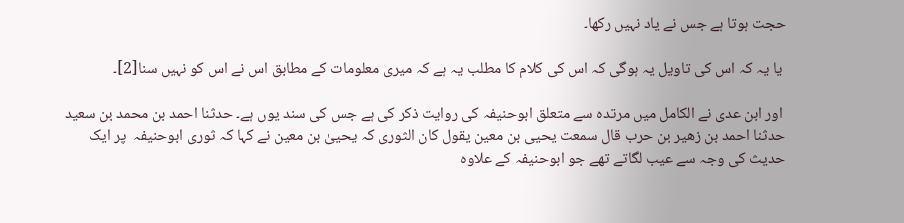حجت ہوتا ہے جس نے یاد نہیں رکھا۔

 یا یہ کہ اس کی تاویل یہ ہوگی کہ اس کی کلام کا مطلب یہ ہے کہ میری معلومات کے مطابق اس نے اس کو نہیں سنا[2]۔

 اور ابن عدی نے الکامل میں مرتدہ سے متعلق ابوحنیفہ کی روایت ذکر کی ہے جس کی سند یوں ہے۔ حدثنا احمد بن محمد بن سعيد حدثنا احمد بن زهير بن حرب قال سمعت يحيى بن معين يقول كان الثوری کہ یحییٰ بن معین نے کہا کہ ثوری ابوحنیفہ  پر ایک حدیث کی وجہ سے عیب لگاتے تھے جو ابوحنیفہ کے علاوہ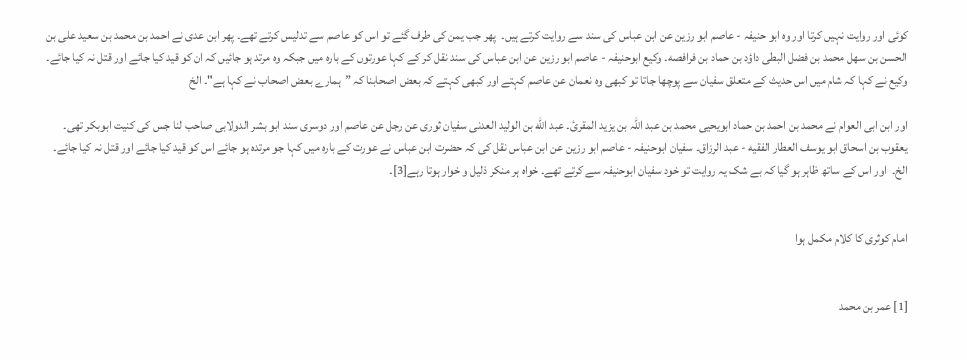کوئی اور روایت نہیں کرتا اور وہ ابو حنیفہ - عاصم ابو رزین عن ابن عباس کی سند سے روایت کرتے ہیں۔  پھر جب یمن کی طرف گئے تو اس کو عاصم سے تدلیس کرتے تھے۔ پھر ابن عدی نے احمد بن محمد بن سعید علی بن الحسن بن سهل محمد بن فضل البطی داؤد بن حماد بن فرافصه۔ وکیع ابوحنیفہ - عاصم ابو رزين عن ابن عباس کی سند نقل کر کے کہا عورتوں کے بارہ میں جبکہ وہ مرتد ہو جائیں کہ ان کو قید کیا جائے اور قتل نہ کیا جائے۔ وکیع نے کہا کہ شام میں اس حدیث کے متعلق سفیان سے پوچھا جاتا تو کبھی وہ نعمان عن عاصم کہتے اور کبھی کہتے کہ بعض اصحابنا کہ ”ہمارے بعض اصحاب نے کہا ہے"۔ الخ

اور ابن ابی العوام نے محمد بن احمد بن حماد ابویحیی محمد بن عبد اللہ بن یزید المقرئ۔ عبد الله بن الوليد العدنی سفیان ثورى عن رجل عن عاصم اور دوسری سند ابو بشر الدولابی صاحب لنا جس کی کنیت ابوبکر تھی۔  یعقوب بن اسحاق ابو يوسف العطار الفقيه - عبد الرزاق۔ سفیان ابوحنیفہ - عاصم ابو رزین عن ابن عباس نقل کی کہ حضرت ابن عباس نے عورت کے بارہ میں کہا جو مرتدہ ہو جائے اس کو قید کیا جائے اور قتل نہ کیا جائے۔ الخ۔  اور اس کے ساتھ ظاہر ہو گیا کہ بے شک یہ روایت تو خود سفیان ابوحنیفہ سے کرتے تھے۔ خواہ ہر منکر ذلیل و خوار ہوتا رہے[3]۔


امام کوثری کا کلام مکمل ہوا


[1] عمر بن محمد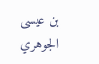بن عيسى الجوهري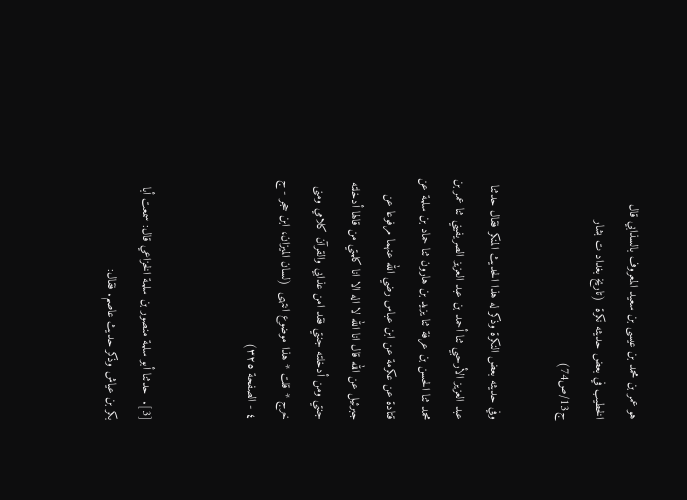هو عمر بن محمد بن عيسى بن سعيد المعروف بالسذابي قال الخطيب في بعض حديثه نكرة  (تاريخ بغداد ت بشار ج13/ص74)

وفي حديثه بعض النكرة وذكر له هذا الحديث المنكر فقال حدثنا عبد العزيز الأرحبي ثنا أحمد بن عبد العزيز الصريفيني ثنا عمر بن محمد ثنا الحسن بن عرفة ثنا يزيد بن هارون ثنا حماد بن سلمة عن قتادة عن عكرمة عن ابن عباس رضي الله عنهما مرفوعا عن جبرئيل عن الله قال انا الله لا اله الا انا كلمتي من قالها أدخلته جنتي ومن أدخلته جنتي فقد امن عذابي والقرآن كلامي ومنى خرج * قلت * هذا موضوع انتهى  (لسان الميزان، ابن حجر - ج ٤ - الصفحة ٣٢٥)


[3].  حدثنا أبو سلمة منصور بن سلمة الخزاعي قال: سمعت أبا بكر بن عياش وذكر حديث عاصم. فقال: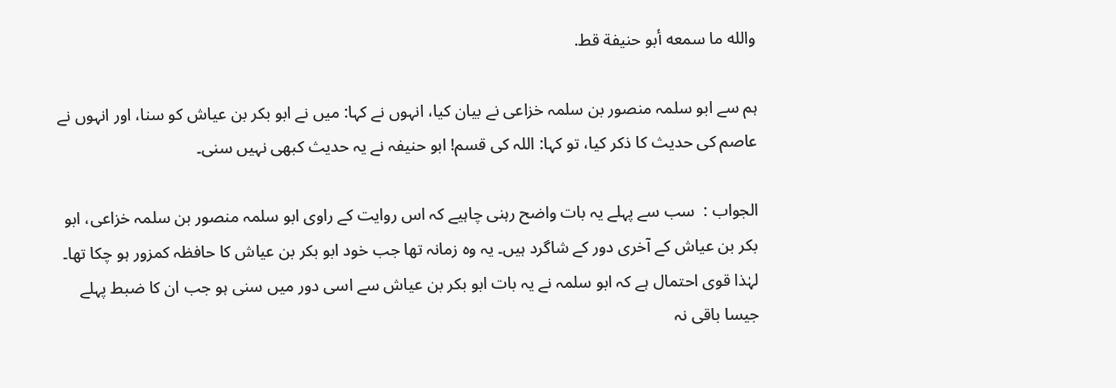والله ما سمعه أبو حنيفة قط.

ہم سے ابو سلمہ منصور بن سلمہ خزاعی نے بیان کیا، انہوں نے کہا: میں نے ابو بکر بن عیاش کو سنا، اور انہوں نے عاصم کی حدیث کا ذکر کیا، تو کہا: اللہ کی قسم! ابو حنیفہ نے یہ حدیث کبھی نہیں سنی۔

الجواب :  سب سے پہلے یہ بات واضح رہنی چاہیے کہ اس روایت کے راوی ابو سلمہ منصور بن سلمہ خزاعی، ابو بکر بن عیاش کے آخری دور کے شاگرد ہیں۔ یہ وہ زمانہ تھا جب خود ابو بکر بن عیاش کا حافظہ کمزور ہو چکا تھا۔ لہٰذا قوی احتمال ہے کہ ابو سلمہ نے یہ بات ابو بکر بن عیاش سے اسی دور میں سنی ہو جب ان کا ضبط پہلے جیسا باقی نہ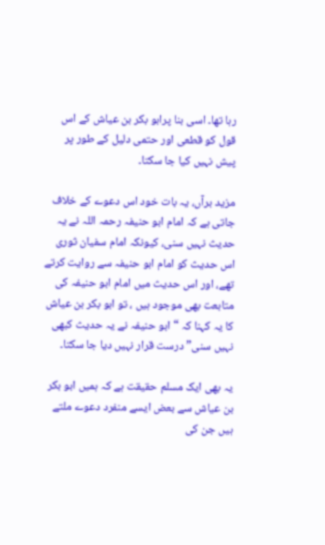رہا تھا۔ اسی بنا پرابو بکر بن عیاش کے اس قول کو قطعی اور حتمی دلیل کے طور پر پیش نہیں کیا جا سکتا۔

مزید برآں، یہ بات خود اس دعوے کے خلاف جاتی ہے کہ امام ابو حنیفہ رحمہ اللہ نے یہ حدیث نہیں سنی، کیونکہ امام سفیان ثوری اس حدیث کو امام ابو حنیفہ سے روایت کرتے تھے، اور اس حدیث میں امام ابو حنیفہ کی متابعت بھی موجود ہیں ، تو ابو بکر بن عیاش کا یہ کہنا کہ “ابو حنیفہ نے یہ حدیث کبھی نہیں سنی” درست قرار نہیں دیا جا سکتا۔

یہ بھی ایک مسلم حقیقت ہے کہ ہمیں ابو بکر بن عیاش سے بعض ایسے منفرد دعوے ملتے ہیں جن کی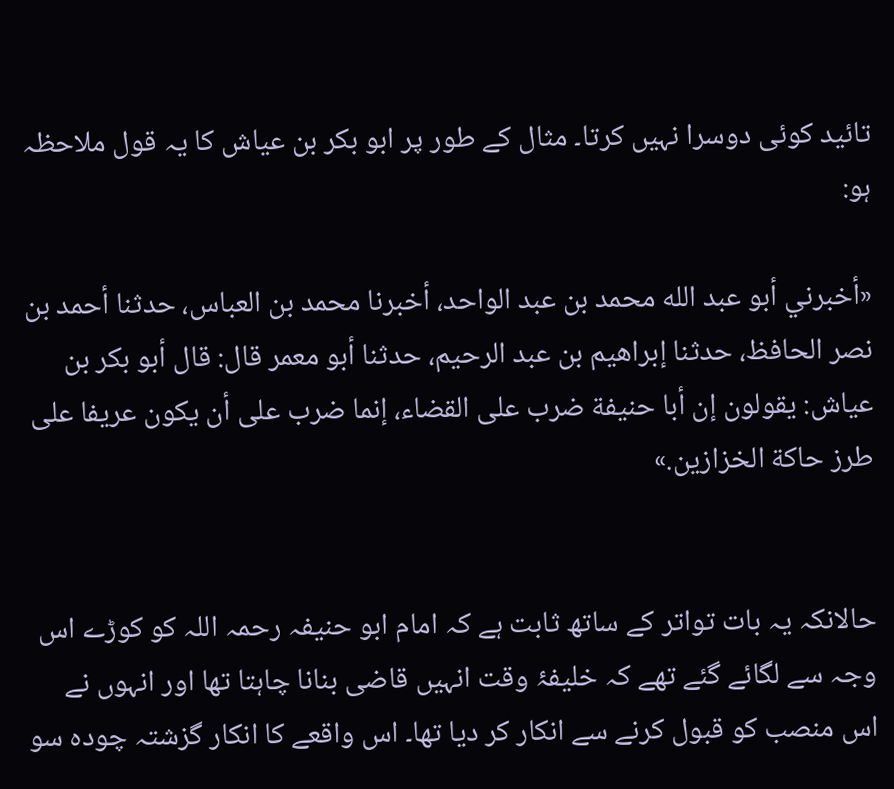تائید کوئی دوسرا نہیں کرتا۔ مثال کے طور پر ابو بکر بن عیاش کا یہ قول ملاحظہ ہو:

«أخبرني أبو عبد الله محمد بن عبد الواحد، أخبرنا محمد بن العباس، حدثنا أحمد بن نصر الحافظ، حدثنا إبراهيم بن عبد الرحيم، حدثنا أبو معمر قال: قال أبو بكر بن عياش: يقولون إن أبا حنيفة ضرب على القضاء، إنما ضرب على أن يكون عريفا على طرز حاكة الخزازين.»


حالانکہ یہ بات تواتر کے ساتھ ثابت ہے کہ امام ابو حنیفہ رحمہ اللہ کو کوڑے اس وجہ سے لگائے گئے تھے کہ خلیفۂ وقت انہیں قاضی بنانا چاہتا تھا اور انہوں نے اس منصب کو قبول کرنے سے انکار کر دیا تھا۔ اس واقعے کا انکار گزشتہ چودہ سو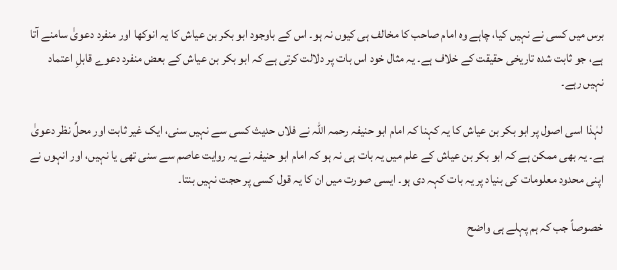برس میں کسی نے نہیں کیا، چاہے وہ امام صاحب کا مخالف ہی کیوں نہ ہو۔ اس کے باوجود ابو بکر بن عیاش کا یہ انوکھا اور منفرد دعویٰ سامنے آتا ہے، جو ثابت شدہ تاریخی حقیقت کے خلاف ہے۔ یہ مثال خود اس بات پر دلالت کرتی ہے کہ ابو بکر بن عیاش کے بعض منفرد دعوے قابلِ اعتماد نہیں رہے۔

لہٰذا اسی اصول پر ابو بکر بن عیاش کا یہ کہنا کہ امام ابو حنیفہ رحمہ اللہ نے فلاں حدیث کسی سے نہیں سنی، ایک غیر ثابت اور محلِّ نظر دعویٰ ہے۔ یہ بھی ممکن ہے کہ ابو بکر بن عیاش کے علم میں یہ بات ہی نہ ہو کہ امام ابو حنیفہ نے یہ روایت عاصم سے سنی تھی یا نہیں، اور انہوں نے اپنی محدود معلومات کی بنیاد پر یہ بات کہہ دی ہو۔ ایسی صورت میں ان کا یہ قول کسی پر حجت نہیں بنتا۔

خصوصاً جب کہ ہم پہلے ہی واضح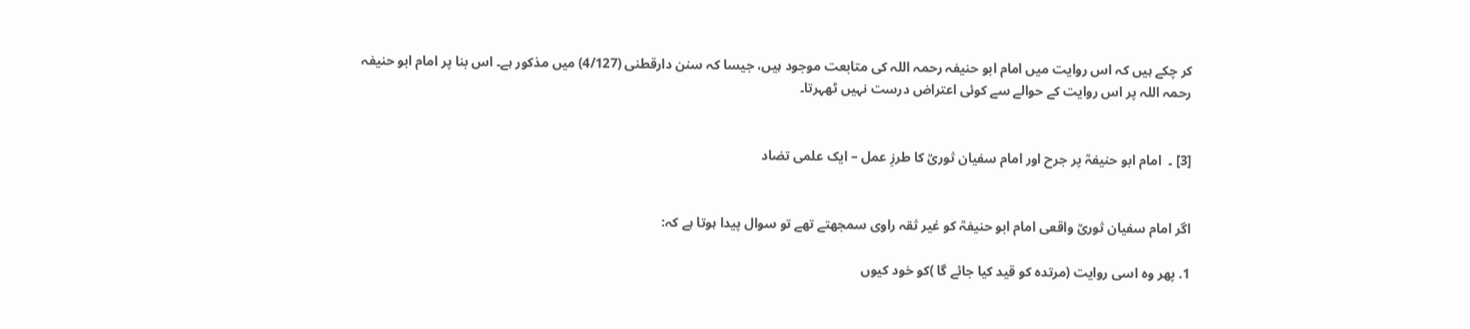کر چکے ہیں کہ اس روایت میں امام ابو حنیفہ رحمہ اللہ کی متابعت موجود ہیں، جیسا کہ سنن دارقطنی (4/127) میں مذکور ہے۔ اس بنا پر امام ابو حنیفہ رحمہ اللہ پر اس روایت کے حوالے سے کوئی اعتراض درست نہیں ٹھہرتا۔


[3] ۔  امام ابو حنیفہؒ پر جرح اور امام سفیان ثوریؒ کا طرزِ عمل – ایک علمی تضاد


اگر امام سفیان ثوریؒ واقعی امام ابو حنیفہؒ کو غیر ثقہ راوی سمجھتے تھے تو سوال پیدا ہوتا ہے کہ:

1. پھر وہ اسی روایت (مرتدہ کو قید کیا جائے گا )کو خود کیوں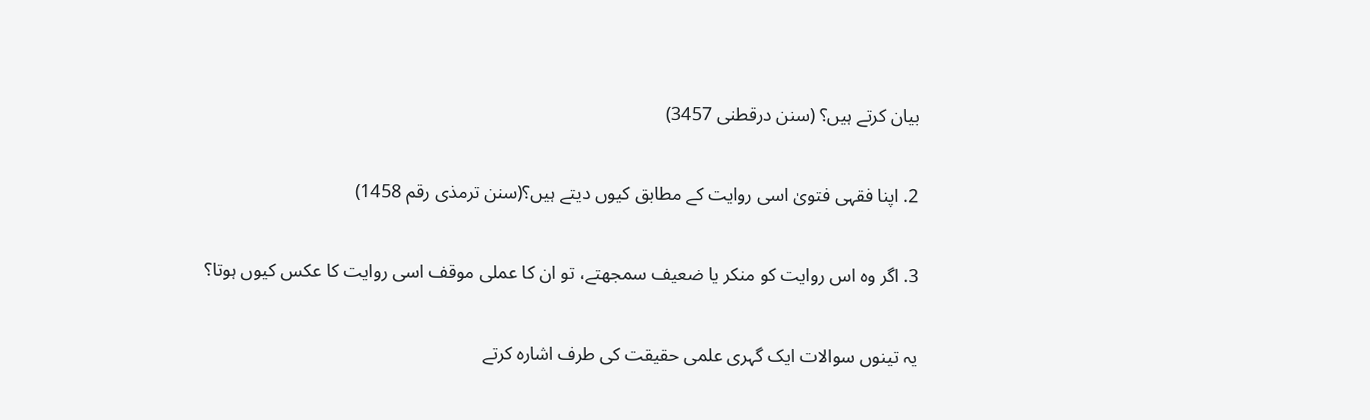بیان کرتے ہیں؟ (سنن درقطنی 3457)

2. اپنا فقہی فتویٰ اسی روایت کے مطابق کیوں دیتے ہیں؟(سنن ترمذی رقم 1458)

3. اگر وہ اس روایت کو منکر یا ضعیف سمجھتے، تو ان کا عملی موقف اسی روایت کا عکس کیوں ہوتا؟

یہ تینوں سوالات ایک گہری علمی حقیقت کی طرف اشارہ کرتے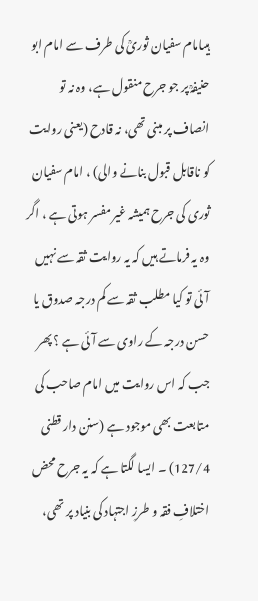ہیںامام سفیان ثوریؒ کی طرف سے امام ابو حنیفہؒ پر جو جرح منقول ہے، وہ نہ تو انصاف پر مبنی تھی، نہ قادح (یعنی روایت کو ناقابل قبول بنانے والی) ، امام سفیان ثوری کی جرح ہمیشہ غیر مفسر ہوتی ہے ، اگر وہ یہ فرماتے ہیں کہ یہ روایت ثقہ سے نہیں آئی تو کیا مطلب ثقہ سے کم درجہ صدوق یا حسن درجہ کے راوی سے آئی ہے ؟ پھر جب کہ اس روایت میں امام صاحب کی متابعت بھی موجود ہے (سنن دار قطنی 127/4) ۔ ایسا لگتا ہے کہ یہ جرح محض اختلافِ فقہ و طرزِ اجتہاد کی بنیاد پر تھی،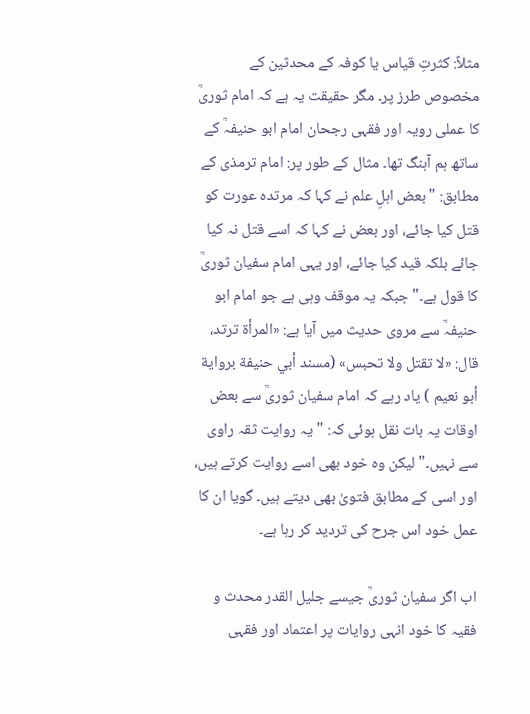مثلاً: کثرتِ قیاس یا کوفہ کے محدثین کے مخصوص طرز پر۔ مگر حقیقت یہ ہے کہ امام ثوریؒ کا عملی رویہ اور فقہی رجحان امام ابو حنیفہؒ کے ساتھ ہم آہنگ تھا۔ مثال کے طور پر: امام ترمذی کے مطابق: "بعض اہلِ علم نے کہا کہ مرتدہ عورت کو قتل کیا جائے، اور بعض نے کہا کہ اسے قتل نہ کیا جائے بلکہ قید کیا جائے، اور یہی امام سفیان ثوریؒ کا قول ہے۔" جبکہ یہ موقف وہی ہے جو امام ابو حنیفہؒ سے مروی حدیث میں آیا ہے: «المرأة ترتد، قال: «لا تقتل ولا تحبس» (مسند أبي حنيفة برواية أبو نعيم ) یاد رہے کہ امام سفیان ثوریؒ سے بعض اوقات یہ بات نقل ہوئی کہ: "یہ روایت ثقہ راوی سے نہیں۔" لیکن وہ خود بھی اسے روایت کرتے ہیں، اور اسی کے مطابق فتویٰ بھی دیتے ہیں۔ گویا ان کا عمل خود اس جرح کی تردید کر رہا ہے۔

اب اگر سفیان ثوریؒ جیسے جلیل القدر محدث و فقیہ کا خود انہی روایات پر اعتماد اور فقہی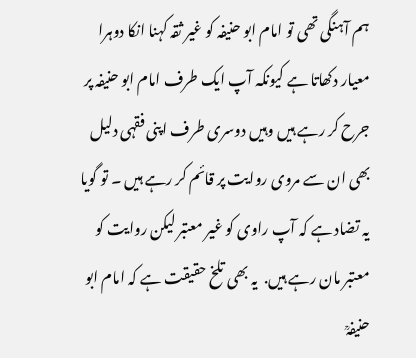ہم آہنگی تھی تو امام ابو حنیفہ کو غیر ثقہ کہنا انکا دوہرا معیار دکھاتا ہے کیونکہ آپ ایک طرف امام ابو حنیفہ پر جرح کر رہے ہیں وہیں دوسری طرف اپنی فقہی دلیل بھی ان سے مروی روایت پر قائم کر رہے ہیں ۔ تو گویا یہ تضاد ہے کہ آپ راوی کو غیر معتبر لیکن روایت کو معتبر مان رہے ہیں.  یہ بھی تلخ حقیقت ہے کہ امام ابو حنیفہؒ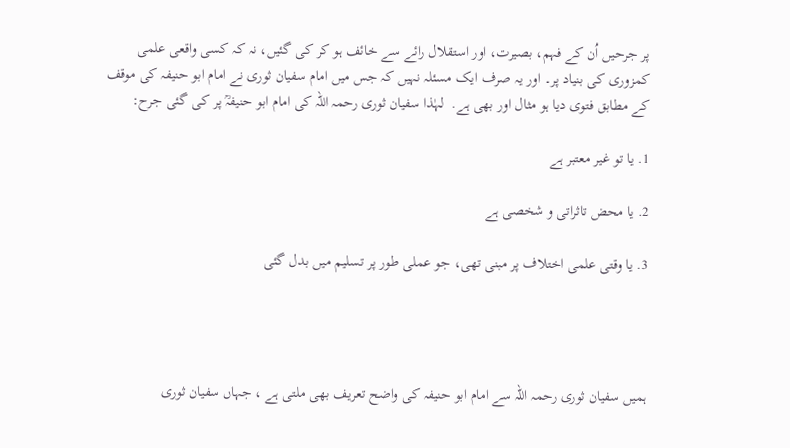پر جرحیں اُن کے فہم، بصیرت، اور استقلال رائے سے خائف ہو کر کی گئیں، نہ کہ کسی واقعی علمی کمزوری کی بنیاد پر۔ اور یہ صرف ایک مسئلہ نہیں کہ جس میں امام سفیان ثوری نے امام ابو حنیفہ کی موقف کے مطابق فتوی دیا ہو مثال اور بھی ہے.  لہٰذا سفیان ثوری رحمہ اللہ کی امام ابو حنیفہؒ پر کی گئی جرح:

1. یا تو غیر معتبر ہے

2. یا محض تاثراتی و شخصی ہے

3. یا وقتی علمی اختلاف پر مبنی تھی، جو عملی طور پر تسلیم میں بدل گئی




ہمیں سفیان ثوری رحمہ اللہ سے امام ابو حنیفہ کی واضح تعریف بھی ملتی ہے ، جہاں سفیان ثوری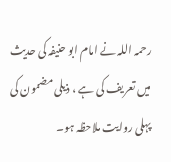رحمہ اللہ نے امام ابو حنیفہ کی حدیث میں تعریف کی ہے ، ذیلی مضمون کی پہلی روایت ملاحظہ ہو۔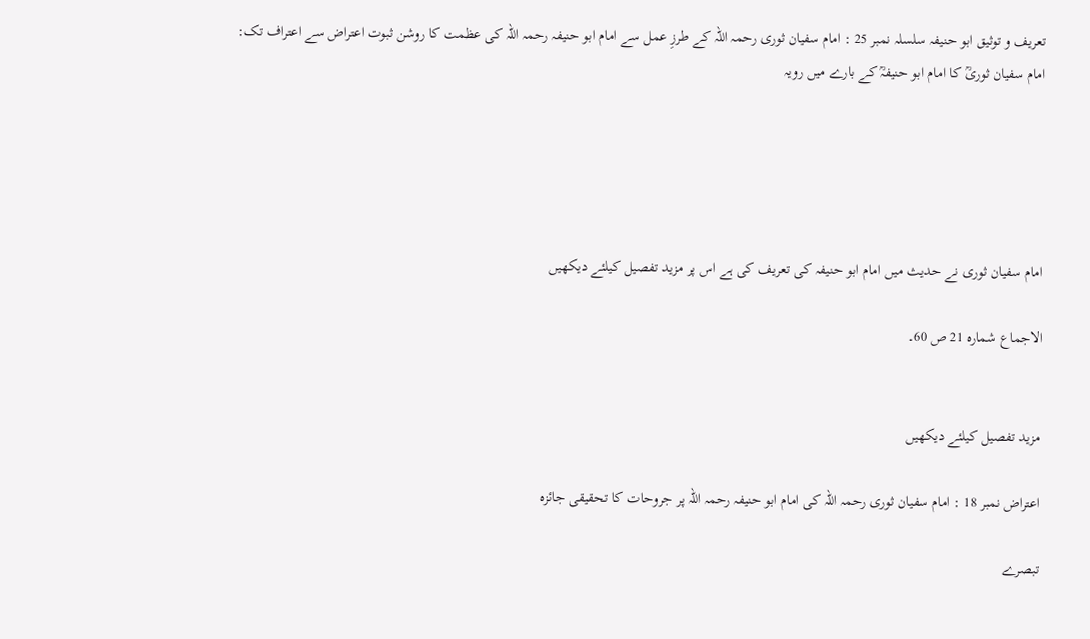تعریف و توثیق ابو حنیفہ سلسلہ نمبر 25 : امام سفیان ثوری رحمہ اللہ کے طرزِ عمل سے امام ابو حنیفہ رحمہ اللہ کی عظمت کا روشن ثبوت اعتراض سے اعتراف تک: امام سفیان ثوریؒ کا امام ابو حنیفہؒ کے بارے میں رویہ





امام سفیان ثوری نے حدیث میں امام ابو حنیفہ کی تعریف کی ہے اس پر مزید تفصیل کیلئے دیکھیں

الاجماع شمارہ 21 ص 60۔


مزید تفصیل کیلئے دیکھیں

اعتراض نمبر 18 : امام سفیان ثوری رحمہ اللہ کی امام ابو حنیفہ رحمہ اللہ پر جروحات کا تحقیقی جائزہ

تبصرے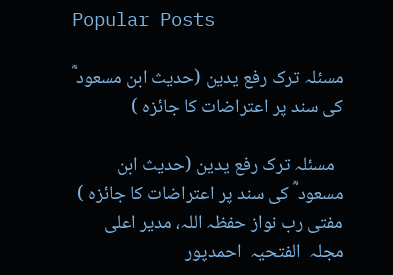Popular Posts

مسئلہ ترک رفع یدین (حدیث ابن مسعود ؓ کی سند پر اعتراضات کا جائزہ )

  مسئلہ ترک رفع یدین (حدیث ابن مسعود ؓ کی سند پر اعتراضات کا جائزہ ) مفتی رب نواز حفظہ اللہ، مدیر اعلی مجلہ  الفتحیہ  احمدپور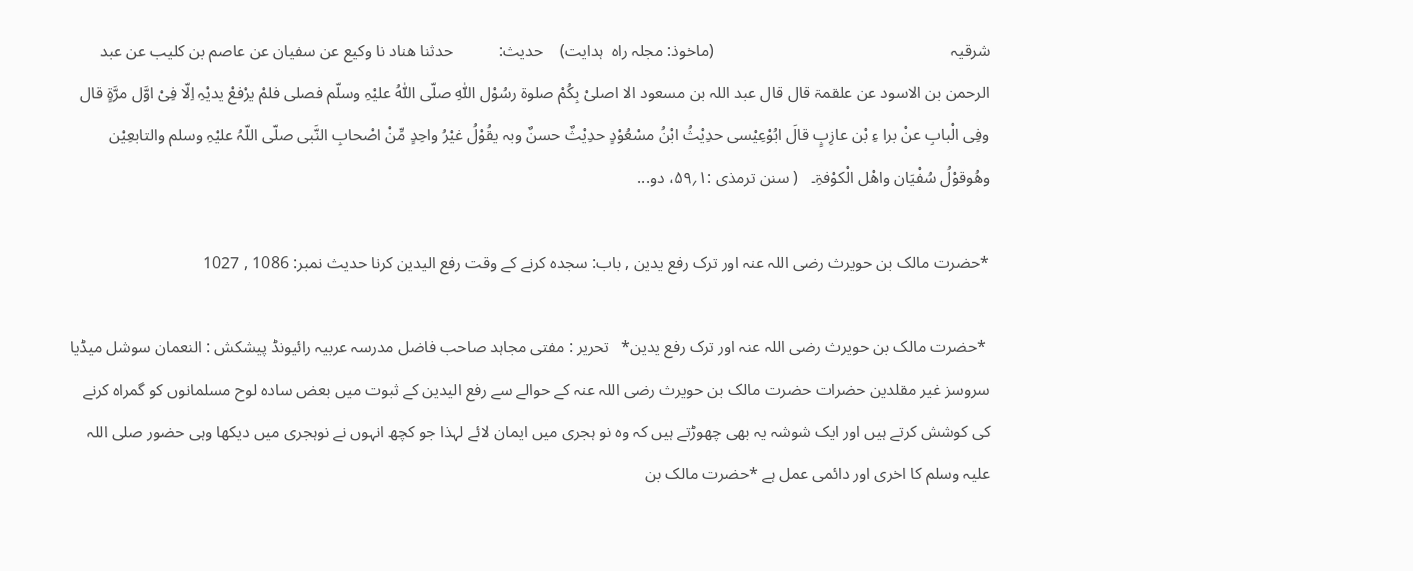شرقیہ                                                         (ماخوذ: مجلہ راہ  ہدایت)    حدیث:           حدثنا ھناد نا وکیع عن سفیان عن عاصم بن کلیب عن عبد الرحمن بن الاسود عن علقمۃ قال قال عبد اللہ بن مسعود الا اصلیْ بِکُمْ صلوۃ رسُوْل اللّٰہِ صلّی اللّٰہُ علیْہِ وسلّم فصلی فلمْ یرْفعْ یدیْہِ اِلّا فِیْ اوَّل مرَّۃٍ قال وفِی الْبابِ عنْ برا ءِ بْن عازِبٍ قالَ ابُوْعِیْسی حدِیْثُ ابْنُ مسْعُوْدٍ حدِیْثٌ حسنٌ وبہ یقُوْلُ غیْرُ واحِدٍ مِّنْ اصْحابِ النَّبی صلّی اللّہُ علیْہِ وسلم والتابعِیْن وھُوقوْلُ سُفْیَان واھْل الْکوْفۃِ۔   ( سنن ترمذی :۱؍۵۹، دو...

*حضرت مالک بن حویرث رضی اللہ عنہ اور ترک رفع یدین , باب: سجدہ کرنے کے وقت رفع الیدین کرنا حدیث نمبر: 1086 , 1027

 *حضرت مالک بن حویرث رضی اللہ عنہ اور ترک رفع یدین*   تحریر : مفتی مجاہد صاحب فاضل مدرسہ عربیہ رائیونڈ پیشکش : النعمان سوشل میڈیا سروسز غیر مقلدین حضرات حضرت مالک بن حویرث رضی اللہ عنہ کے حوالے سے رفع الیدین کے ثبوت میں بعض سادہ لوح مسلمانوں کو گمراہ کرنے کی کوشش کرتے ہیں اور ایک شوشہ یہ بھی چھوڑتے ہیں کہ وہ نو ہجری میں ایمان لائے لہذا جو کچھ انہوں نے نوہجری میں دیکھا وہی حضور صلی اللہ علیہ وسلم کا اخری اور دائمی عمل ہے *حضرت مالک بن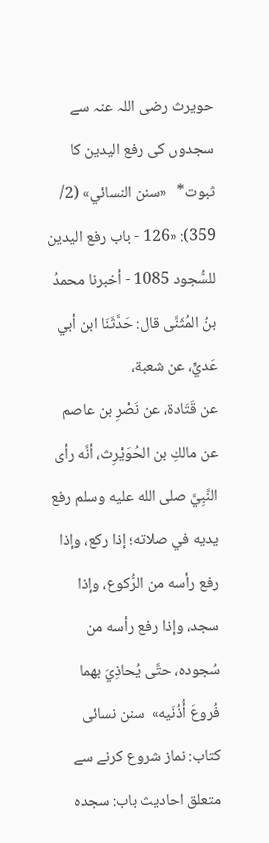حویرث رضی اللہ عنہ سے سجدوں کی رفع الیدین کا ثبوت*   «سنن النسائي» (2/ 359): «126 - باب رفع اليدين للسُّجود 1085 - أخبرنا محمدُ بنُ المُثَنَّى قال: حَدَّثَنَا ابن أبي عَديٍّ، عن شعبة، عن ‌قَتَادة، ‌عن ‌نَصْرِ بن عاصم عن مالكِ بن الحُوَيْرِث، أنَّه رأى النَّبِيَّ صلى الله عليه وسلم رفع يديه في صلاته؛ إذا ركع، وإذا رفع رأسه من الرُّكوع، وإذا سجد، وإذا رفع رأسه من سُجوده، حتَّى يُحاذِيَ بهما فُروعَ أُذُنَيه»  سنن نسائی کتاب: نماز شروع کرنے سے متعلق احادیث باب: سجدہ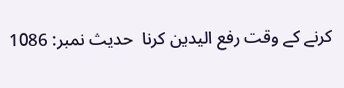کرنے کے وقت رفع الیدین کرنا  حدیث نمبر: 1086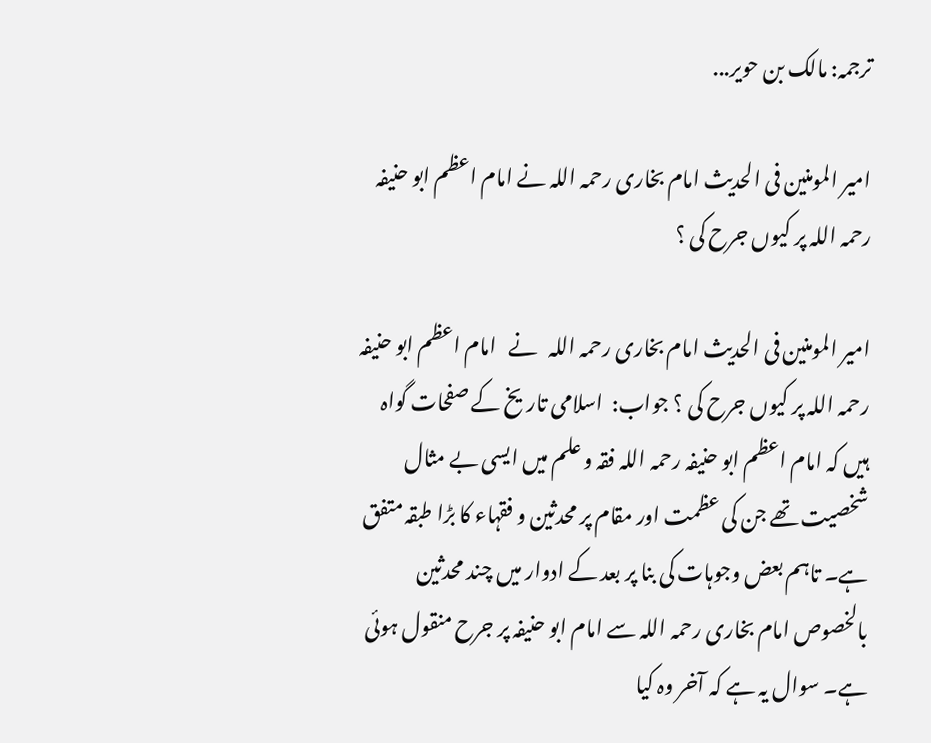ترجمہ: مالک بن حویر...

امیر المومنین فی الحدیث امام بخاری رحمہ اللہ نے امام اعظم ابو حنیفہ رحمہ اللہ پر کیوں جرح کی ؟

امیر المومنین فی الحدیث امام بخاری رحمہ اللہ   نے   امام اعظم ابو حنیفہ رحمہ اللہ پر کیوں جرح کی ؟ جواب:  اسلامی تاریخ کے صفحات گواہ ہیں کہ امام اعظم ابو حنیفہ رحمہ اللہ فقہ و علم میں ایسی بے مثال شخصیت تھے جن کی عظمت اور مقام پر محدثین و فقہاء کا بڑا طبقہ متفق ہے۔ تاہم بعض وجوہات کی بنا پر بعد کے ادوار میں چند محدثین بالخصوص امام بخاری رحمہ اللہ سے امام ابو حنیفہ پر جرح منقول ہوئی ہے۔ سوال یہ ہے کہ آخر وہ کیا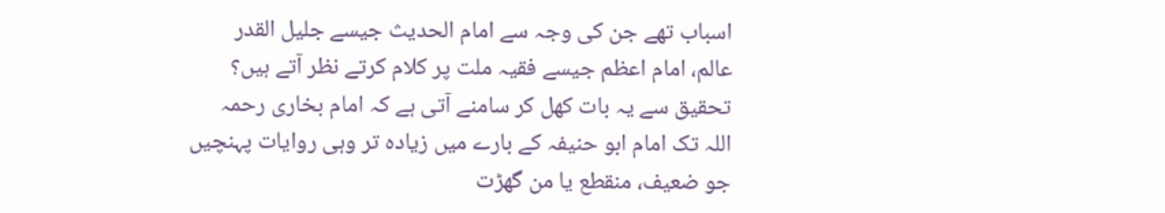اسباب تھے جن کی وجہ سے امام الحدیث جیسے جلیل القدر عالم، امام اعظم جیسے فقیہ ملت پر کلام کرتے نظر آتے ہیں؟ تحقیق سے یہ بات کھل کر سامنے آتی ہے کہ امام بخاری رحمہ اللہ تک امام ابو حنیفہ کے بارے میں زیادہ تر وہی روایات پہنچیں جو ضعیف، منقطع یا من گھڑت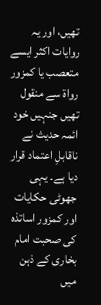تھیں، اور یہ روایات اکثر ایسے متعصب یا کمزور رواة سے منقول تھیں جنہیں خود ائمہ حدیث نے ناقابلِ اعتماد قرار دیا ہے۔ یہی جھوٹی حکایات اور کمزور اساتذہ کی صحبت امام بخاری کے ذہن میں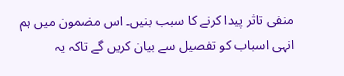منفی تاثر پیدا کرنے کا سبب بنیں۔ اس مضمون میں ہم انہی اسباب کو تفصیل سے بیان کریں گے تاکہ یہ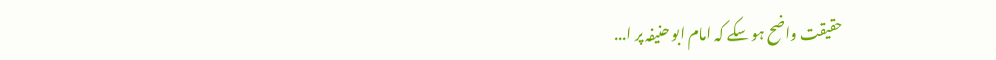حقیقت واضح ہو سکے کہ امام ابو حنیفہ پر ا...